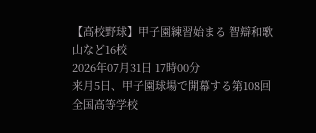【高校野球】甲子園練習始まる 智辯和歌山など16校
2026年07月31日 17時00分
来月5日、甲子園球場で開幕する第108回全国高等学校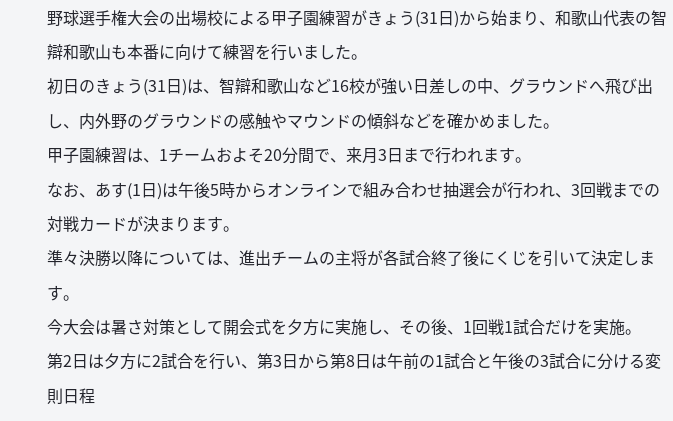野球選手権大会の出場校による甲子園練習がきょう(31日)から始まり、和歌山代表の智辯和歌山も本番に向けて練習を行いました。
初日のきょう(31日)は、智辯和歌山など16校が強い日差しの中、グラウンドへ飛び出し、内外野のグラウンドの感触やマウンドの傾斜などを確かめました。
甲子園練習は、1チームおよそ20分間で、来月3日まで行われます。
なお、あす(1日)は午後5時からオンラインで組み合わせ抽選会が行われ、3回戦までの対戦カードが決まります。
準々決勝以降については、進出チームの主将が各試合終了後にくじを引いて決定します。
今大会は暑さ対策として開会式を夕方に実施し、その後、1回戦1試合だけを実施。
第2日は夕方に2試合を行い、第3日から第8日は午前の1試合と午後の3試合に分ける変則日程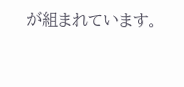が組まれています。